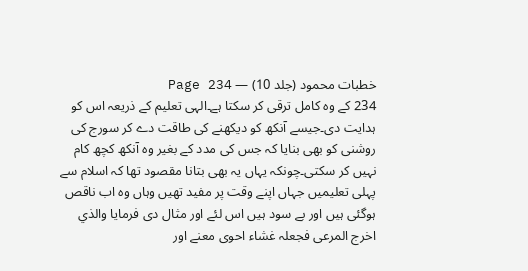خطبات محمود (جلد 10) — Page 234
234 کے وہ کامل ترقی کر سکتا ہے۔الہی تعلیم کے ذریعہ اس کو ہدایت دی۔جیسے آنکھ کو دیکھنے کی طاقت دے کر سورج کی روشنی کو بھی بنایا کہ جس کی مدد کے بغیر وہ آنکھ کچھ کام نہیں کر سکتی۔چونکہ یہاں یہ بھی بتانا مقصود تھا کہ اسلام سے پہلی تعلیمیں جہاں اپنے وقت پر مفید تھیں وہاں وہ اب ناقص ہوگئی ہیں اور بے سود ہیں اس لئے اور مثال دی فرمايا والذي اخرج المرعى فجعلہ غشاء احوی معنے اور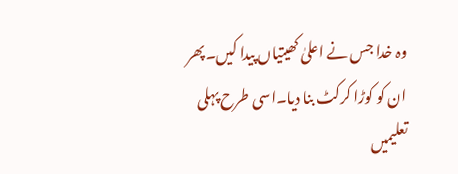وہ خدا جس نے اعلیٰ کھیتیاں پیدا کیں۔پھر ان کو کوڑا کرکٹ بنا دیا۔اسی طرح پہلی تعلیمیں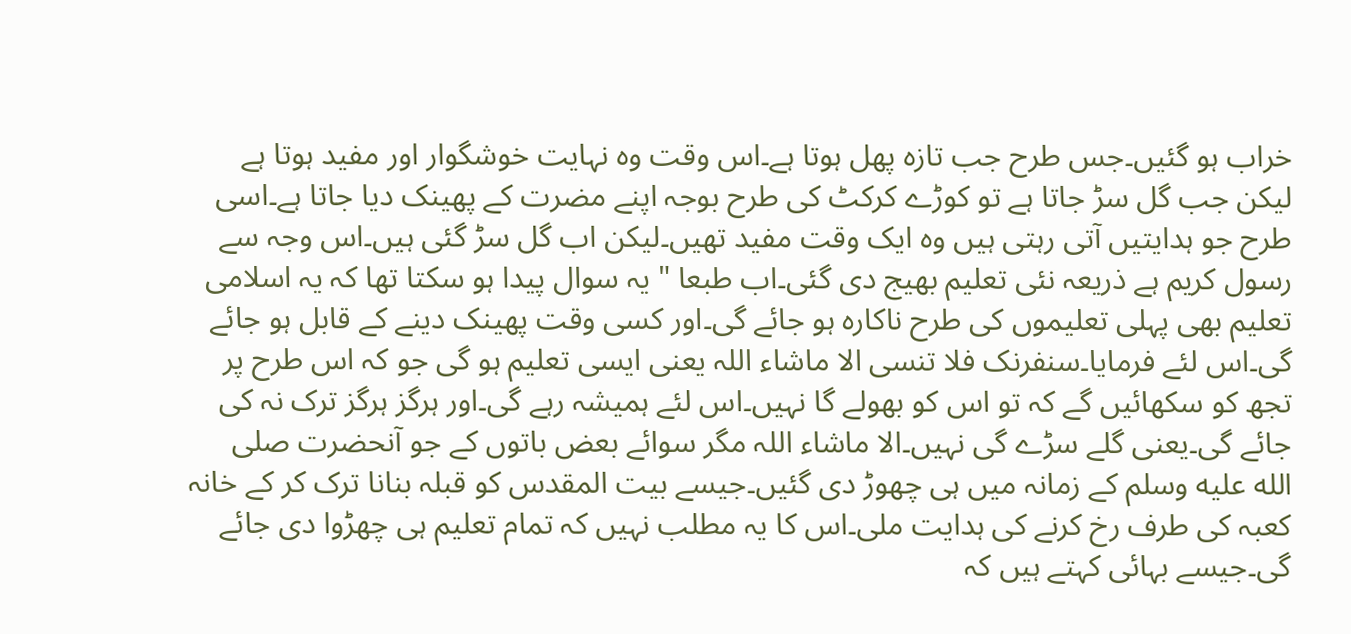خراب ہو گئیں۔جس طرح جب تازہ پھل ہوتا ہے۔اس وقت وہ نہایت خوشگوار اور مفید ہوتا ہے لیکن جب گل سڑ جاتا ہے تو کوڑے کرکٹ کی طرح بوجہ اپنے مضرت کے پھینک دیا جاتا ہے۔اسی طرح جو ہدایتیں آتی رہتی ہیں وہ ایک وقت مفید تھیں۔لیکن اب گل سڑ گئی ہیں۔اس وجہ سے رسول کریم ہے ذریعہ نئی تعلیم بھیج دی گئی۔اب طبعا " یہ سوال پیدا ہو سکتا تھا کہ یہ اسلامی تعلیم بھی پہلی تعلیموں کی طرح ناکارہ ہو جائے گی۔اور کسی وقت پھینک دینے کے قابل ہو جائے گی۔اس لئے فرمایا۔سنفرنک فلا تنسى الا ماشاء اللہ یعنی ایسی تعلیم ہو گی جو کہ اس طرح پر تجھ کو سکھائیں گے کہ تو اس کو بھولے گا نہیں۔اس لئے ہمیشہ رہے گی۔اور ہرگز ہرگز ترک نہ کی جائے گی۔یعنی گلے سڑے گی نہیں۔الا ماشاء اللہ مگر سوائے بعض باتوں کے جو آنحضرت صلى الله عليه وسلم کے زمانہ میں ہی چھوڑ دی گئیں۔جیسے بیت المقدس کو قبلہ بنانا ترک کر کے خانہ کعبہ کی طرف رخ کرنے کی ہدایت ملی۔اس کا یہ مطلب نہیں کہ تمام تعلیم ہی چھڑوا دی جائے گی۔جیسے بہائی کہتے ہیں کہ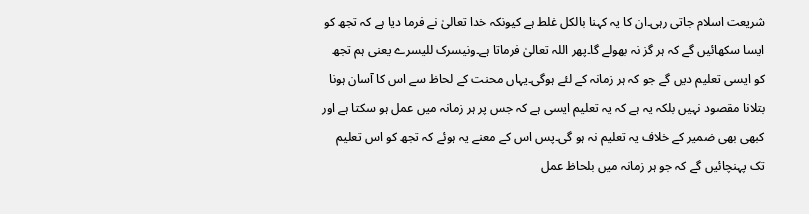شریعت اسلام جاتی رہی۔ان کا یہ کہنا بالکل غلط ہے کیونکہ خدا تعالیٰ نے فرما دیا ہے کہ تجھ کو ایسا سکھائیں گے کہ ہر گز نہ بھولے گا۔پھر اللہ تعالیٰ فرماتا ہے۔ونیسرک للیسرے یعنی ہم تجھ کو ایسی تعلیم دیں گے جو کہ ہر زمانہ کے لئے ہوگی۔یہاں محنت کے لحاظ سے اس کا آسان ہونا بتلانا مقصود نہیں بلکہ یہ ہے کہ یہ تعلیم ایسی ہے کہ جس پر ہر زمانہ میں عمل ہو سکتا ہے اور کبھی بھی ضمیر کے خلاف یہ تعلیم نہ ہو گی۔پس اس کے معنے یہ ہوئے کہ تجھ کو اس تعلیم تک پہنچائیں گے کہ جو ہر زمانہ میں بلحاظ عمل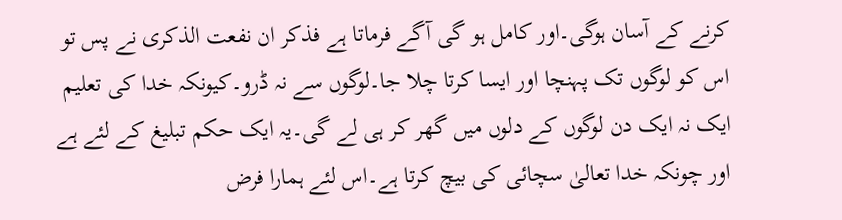کرنے کے آسان ہوگی۔اور کامل ہو گی آگے فرماتا ہے فذکر ان نفعت الذکری نے پس تو اس کو لوگوں تک پہنچا اور ایسا کرتا چلا جا۔لوگوں سے نہ ڈرو۔کیونکہ خدا کی تعلیم ایک نہ ایک دن لوگوں کے دلوں میں گھر کر ہی لے گی۔یہ ایک حکم تبلیغ کے لئے ہے اور چونکہ خدا تعالیٰ سچائی کی بیچ کرتا ہے۔اس لئے ہمارا فرض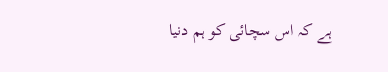ہے کہ اس سچائی کو ہم دنیا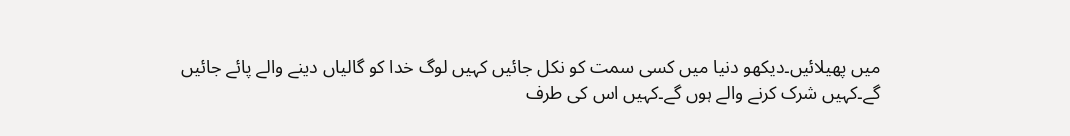میں پھیلائیں۔دیکھو دنیا میں کسی سمت کو نکل جائیں کہیں لوگ خدا کو گالیاں دینے والے پائے جائیں گے۔کہیں شرک کرنے والے ہوں گے۔کہیں اس کی طرف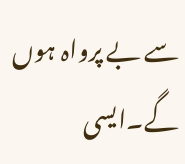سے بے پرواہ ہوں گے۔ایسی